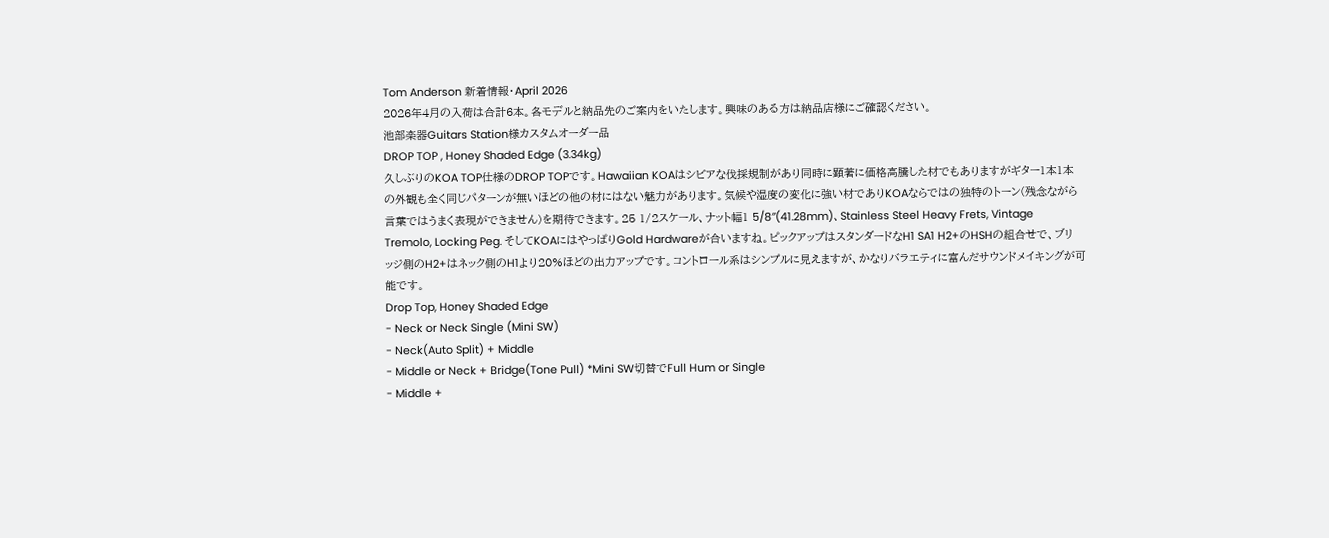Tom Anderson 新着情報・April 2026
2026年4月の入荷は合計6本。各モデルと納品先のご案内をいたします。興味のある方は納品店様にご確認ください。
池部楽器Guitars Station様カスタムオーダー品
DROP TOP , Honey Shaded Edge (3.34kg)
久しぶりのKOA TOP仕様のDROP TOPです。Hawaiian KOAはシビアな伐採規制があり同時に顕著に価格高騰した材でもありますがギター1本1本の外観も全く同じパターンが無いほどの他の材にはない魅力があります。気候や湿度の変化に強い材でありKOAならではの独特のトーン(残念ながら言葉ではうまく表現ができません)を期待できます。25 1/2スケール、ナット幅1 5/8″(41.28mm)、Stainless Steel Heavy Frets, Vintage Tremolo, Locking Peg. そしてKOAにはやっぱりGold Hardwareが合いますね。ピックアップはスタンダードなH1 SA1 H2+のHSHの組合せで、ブリッジ側のH2+はネック側のH1より20%ほどの出力アップです。コントロール系はシンプルに見えますが、かなりバラエティに富んだサウンドメイキングが可能です。
Drop Top, Honey Shaded Edge
- Neck or Neck Single (Mini SW)
- Neck(Auto Split) + Middle
- Middle or Neck + Bridge(Tone Pull) *Mini SW切替でFull Hum or Single
- Middle +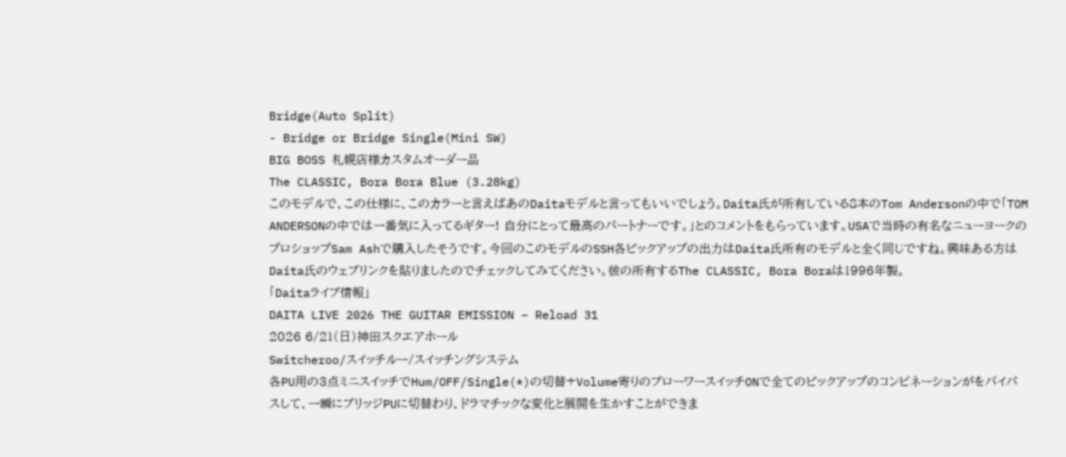Bridge(Auto Split)
- Bridge or Bridge Single(Mini SW)
BIG BOSS 札幌店様カスタムオーダー品
The CLASSIC, Bora Bora Blue (3.28kg)
このモデルで、この仕様に、このカラーと言えばあのDaitaモデルと言ってもいいでしょう。Daita氏が所有している8本のTom Andersonの中で「TOM ANDERSONの中では一番気に入ってるギター! 自分にとって最高のパートナーです。」とのコメントをもらっています。USAで当時の有名なニューヨークのプロショップSam Ashで購入したそうです。今回のこのモデルのSSH各ピックアップの出力はDaita氏所有のモデルと全く同じですね。興味ある方はDaita氏のウェブリンクを貼りましたのでチェックしてみてください。彼の所有するThe CLASSIC, Bora Boraは1996年製。
「Daitaライブ情報」
DAITA LIVE 2026 THE GUITAR EMISSION – Reload 31
2026 6/21(日)神田スクエアホール
Switcheroo/スイッチルー/スイッチングシステム
各PU用の3点ミニスイッチでHum/OFF/Single(*)の切替+Volume寄りのブローワースイッチONで全てのピックアップのコンビネーションがをバイパスして、一瞬にブリッジPUに切替わり、ドラマチックな変化と展開を生かすことができま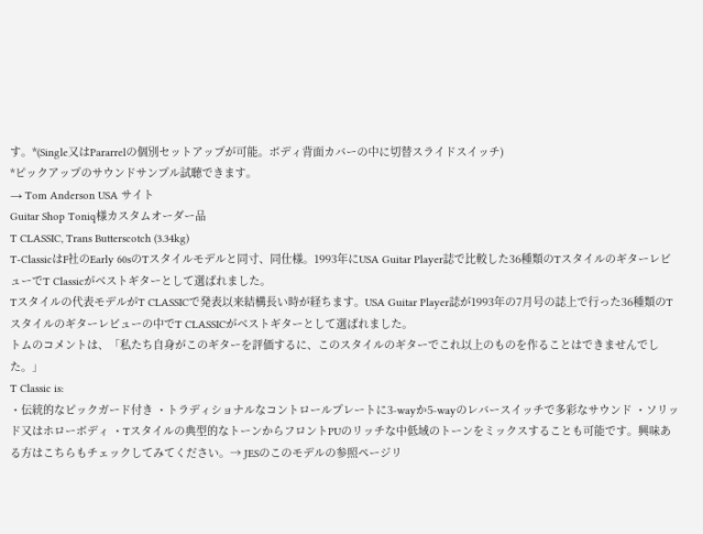す。*(Single又はPararrelの個別セットアップが可能。ボディ背面カバーの中に切替スライドスイッチ)
*ピックアップのサウンドサンプル試聴できます。
→ Tom Anderson USA サイト
Guitar Shop Toniq様カスタムオーダー品
T CLASSIC, Trans Butterscotch (3.34kg)
T-ClassicはF社のEarly 60sのTスタイルモデルと同寸、同仕様。1993年にUSA Guitar Player誌で比較した36種類のTスタイルのギターレビューでT Classicがベストギターとして選ばれました。
Tスタイルの代表モデルがT CLASSICで発表以来結構長い時が経ちます。USA Guitar Player誌が1993年の7月号の誌上で行った36種類のTスタイルのギターレビューの中でT CLASSICがベストギターとして選ばれました。
トムのコメントは、「私たち自身がこのギターを評価するに、このスタイルのギターでこれ以上のものを作ることはできませんでした。」
T Classic is:
・伝統的なピックガード付き ・トラディショナルなコントロールプレートに3-wayか5-wayのレバースイッチで多彩なサウンド ・ソリッド又はホローボディ ・Tスタイルの典型的なトーンからフロントPUのリッチな中低域のトーンをミックスすることも可能です。興味ある方はこちらもチェックしてみてください。→ JESのこのモデルの参照ページリ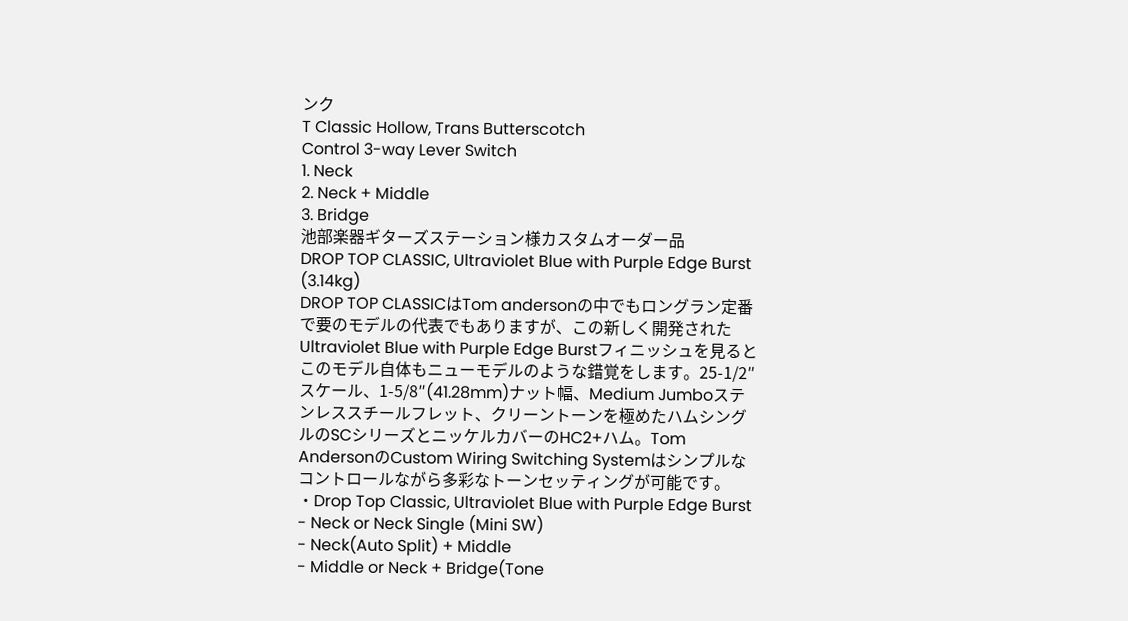ンク
T Classic Hollow, Trans Butterscotch
Control 3-way Lever Switch
1. Neck
2. Neck + Middle
3. Bridge
池部楽器ギターズステーション様カスタムオーダー品
DROP TOP CLASSIC, Ultraviolet Blue with Purple Edge Burst (3.14kg)
DROP TOP CLASSICはTom andersonの中でもロングラン定番で要のモデルの代表でもありますが、この新しく開発されたUltraviolet Blue with Purple Edge Burstフィニッシュを見るとこのモデル自体もニューモデルのような錯覚をします。25-1/2″スケール、1-5/8″(41.28mm)ナット幅、Medium Jumboステンレススチールフレット、クリーントーンを極めたハムシングルのSCシリーズとニッケルカバーのHC2+ハム。Tom AndersonのCustom Wiring Switching Systemはシンプルなコントロールながら多彩なトーンセッティングが可能です。
・Drop Top Classic, Ultraviolet Blue with Purple Edge Burst
- Neck or Neck Single (Mini SW)
- Neck(Auto Split) + Middle
- Middle or Neck + Bridge(Tone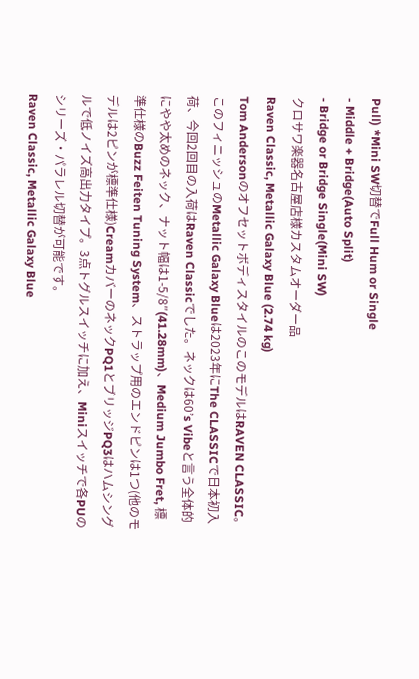Pull) *Mini SW切替でFull Hum or Single
- Middle + Bridge(Auto Split)
- Bridge or Bridge Single(Mini SW)
クロサワ楽器名古屋店様カスタムオーダー品
Raven Classic, Metallic Galaxy Blue (2.74 kg)
Tom AndersonのオフセットボディスタイルのこのモデルはRAVEN CLASSIC。このフィニッシュのMetallic Galaxy Blueは2023年にThe CLASSICで日本初入荷、今回2回目の入荷はRaven Classicでした。ネックは60’s Vibeと言う全体的にやや太めのネック、ナット幅は1-5/8″(41.28mm)、Medium Jumbo Fret, 標準仕様のBuzz Feiten Tuning System、ストラップ用のエンドピンは1つ(他のモデルは2ピンが標準仕様)CreamカバーのネックPQ1とブリッジPQ3はハムシングルで低ノイズ高出力タイプ。3点トグルスイッチに加え、Miniスイッチで各PUのシリーズ・パラレル切替が可能です。
Raven Classic, Metallic Galaxy Blue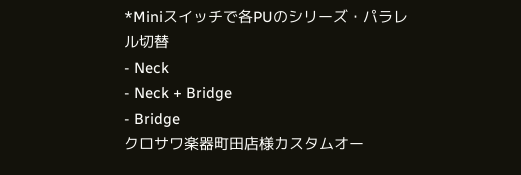*Miniスイッチで各PUのシリーズ・パラレル切替
- Neck
- Neck + Bridge
- Bridge
クロサワ楽器町田店様カスタムオー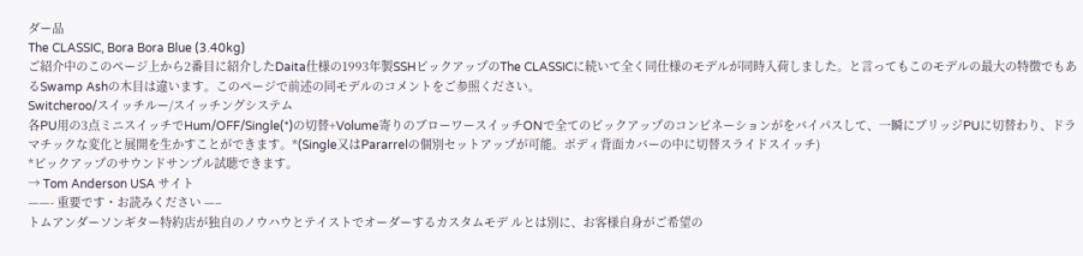ダー品
The CLASSIC, Bora Bora Blue (3.40kg)
ご紹介中のこのページ上から2番目に紹介したDaita仕様の1993年製SSHピックアップのThe CLASSICに続いて全く同仕様のモデルが同時入荷しました。と言ってもこのモデルの最大の特徴でもあるSwamp Ashの木目は違います。このページで前述の同モデルのコメントをご参照ください。
Switcheroo/スイッチルー/スイッチングシステム
各PU用の3点ミニスイッチでHum/OFF/Single(*)の切替+Volume寄りのブローワースイッチONで全てのピックアップのコンビネーションがをバイパスして、一瞬にブリッジPUに切替わり、ドラマチックな変化と展開を生かすことができます。*(Single又はPararrelの個別セットアップが可能。ボディ背面カバーの中に切替スライドスイッチ)
*ピックアップのサウンドサンプル試聴できます。
→ Tom Anderson USA サイト
——- 重要です・お読みください —–
トムアンダーソンギター特約店が独自のノウハウとテイストでオーダーするカスタムモデ ルとは別に、お客様自身がご希望の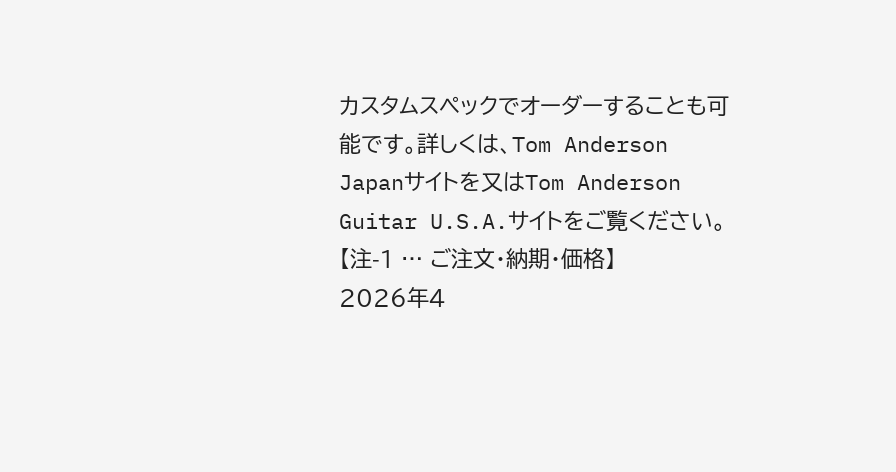カスタムスペックでオーダーすることも可能です。詳しくは、Tom Anderson Japanサイトを又はTom Anderson Guitar U.S.A.サイトをご覧ください。
【注-1 … ご注文・納期・価格】
2026年4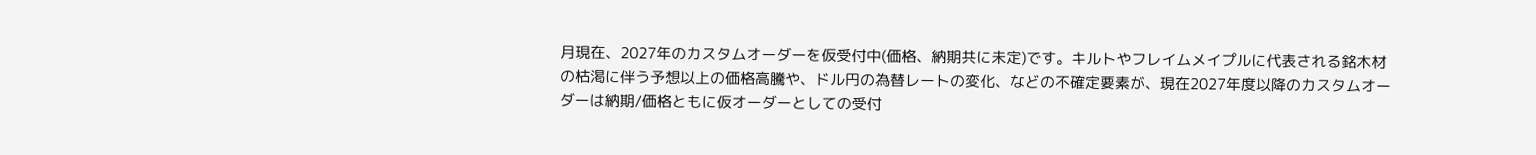月現在、2027年のカスタムオーダーを仮受付中(価格、納期共に未定)です。キルトやフレイムメイプルに代表される銘木材の枯渇に伴う予想以上の価格高騰や、ドル円の為替レートの変化、などの不確定要素が、現在2027年度以降のカスタムオーダーは納期/価格ともに仮オーダーとしての受付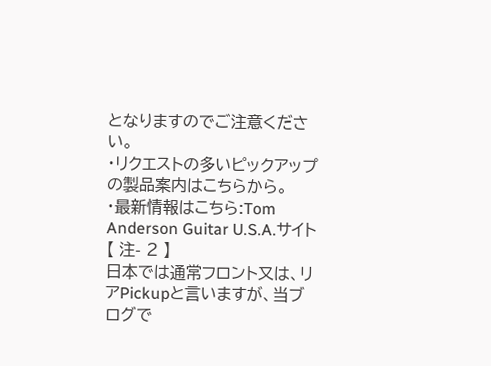となりますのでご注意ください。
・リクエストの多いピックアップの製品案内はこちらから。
・最新情報はこちら:Tom Anderson Guitar U.S.A.サイト
【 注- 2 】
日本では通常フロント又は、リアPickupと言いますが、当ブログで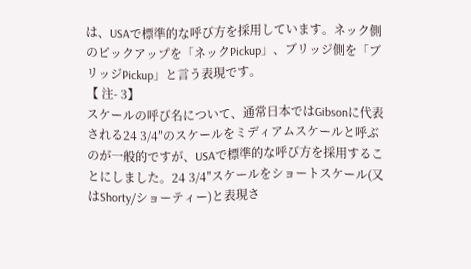は、USAで標準的な呼び方を採用しています。ネック側のピックアップを「ネックPickup」、ブリッジ側を「ブリッジPickup」と言う表現です。
【 注- 3】
スケールの呼び名について、通常日本ではGibsonに代表される24 3/4″のスケールをミディアムスケールと呼ぶのが一般的ですが、USAで標準的な呼び方を採用することにしました。24 3/4″スケールをショートスケール(又はShorty/ショーティー)と表現さ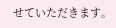せていただきます。